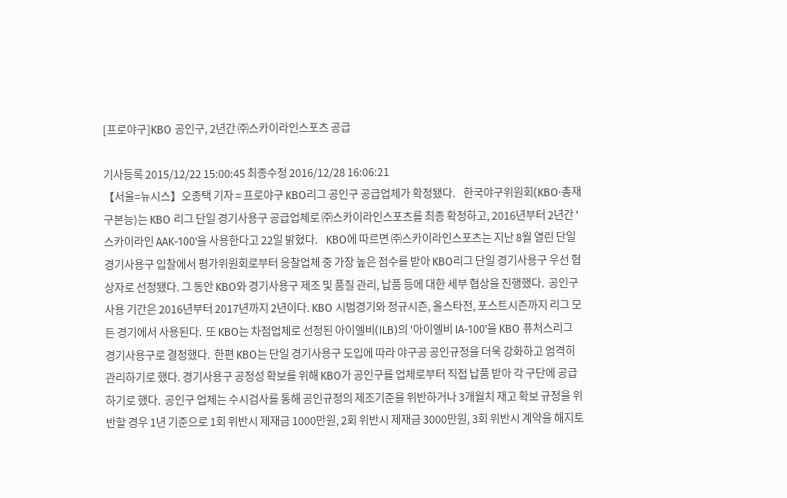[프로야구]KBO 공인구, 2년간 ㈜스카이라인스포츠 공급

기사등록 2015/12/22 15:00:45 최종수정 2016/12/28 16:06:21
【서울=뉴시스】오종택 기자 = 프로야구 KBO리그 공인구 공급업체가 확정됐다.    한국야구위원회(KBO·총재 구본능)는 KBO 리그 단일 경기사용구 공급업체로 ㈜스카이라인스포츠를 최종 확정하고, 2016년부터 2년간 '스카이라인 AAK-100'을 사용한다고 22일 밝혔다.    KBO에 따르면 ㈜스카이라인스포츠는 지난 8월 열린 단일 경기사용구 입찰에서 평가위원회로부터 응찰업체 중 가장 높은 점수를 받아 KBO리그 단일 경기사용구 우선 협상자로 선정됐다. 그 동안 KBO와 경기사용구 제조 및 품질 관리, 납품 등에 대한 세부 협상을 진행했다.  공인구 사용 기간은 2016년부터 2017년까지 2년이다. KBO 시범경기와 정규시즌, 올스타전, 포스트시즌까지 리그 모든 경기에서 사용된다.  또 KBO는 차점업체로 선정된 아이엘비(ILB)의 '아이엘비 IA-100'을 KBO 퓨처스리그 경기사용구로 결정했다.  한편 KBO는 단일 경기사용구 도입에 따라 야구공 공인규정을 더욱 강화하고 엄격히 관리하기로 했다. 경기사용구 공정성 확보를 위해 KBO가 공인구를 업체로부터 직접 납품 받아 각 구단에 공급하기로 했다.  공인구 업체는 수시검사를 통해 공인규정의 제조기준을 위반하거나 3개월치 재고 확보 규정을 위반할 경우 1년 기준으로 1회 위반시 제재금 1000만원, 2회 위반시 제재금 3000만원, 3회 위반시 계약을 해지토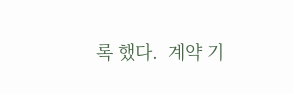록 했다.  계약 기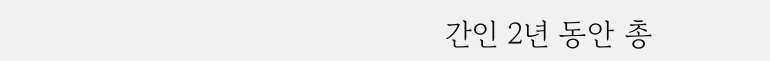간인 2년 동안 총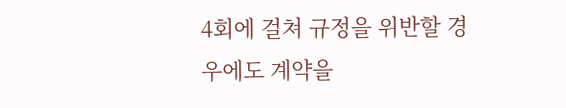4회에 걸쳐 규정을 위반할 경우에도 계약을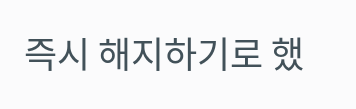즉시 해지하기로 했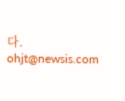다.  ohjt@newsis.com